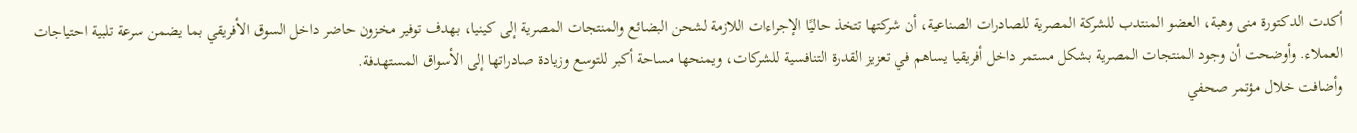أكدت الدكتورة منى وهبة، العضو المنتدب للشركة المصرية للصادرات الصناعية، أن شركتها تتخذ حاليًا الإجراءات اللازمة لشحن البضائع والمنتجات المصرية إلى كينيا، بهدف توفير مخزون حاضر داخل السوق الأفريقي بما يضمن سرعة تلبية احتياجات العملاء. وأوضحت أن وجود المنتجات المصرية بشكل مستمر داخل أفريقيا يساهم في تعزيز القدرة التنافسية للشركات، ويمنحها مساحة أكبر للتوسع وزيادة صادراتها إلى الأسواق المستهدفة.
وأضافت خلال مؤتمر صحفي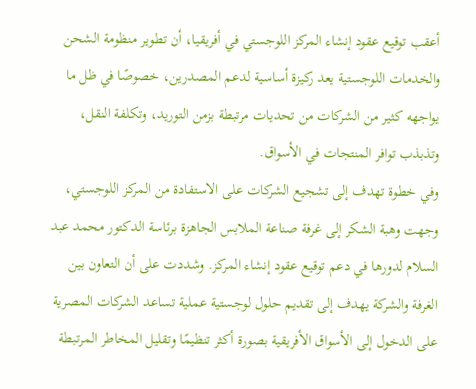أعقب توقيع عقود إنشاء المركز اللوجستي في أفريقيا، أن تطوير منظومة الشحن والخدمات اللوجستية يعد ركيزة أساسية لدعم المصدرين، خصوصًا في ظل ما يواجهه كثير من الشركات من تحديات مرتبطة بزمن التوريد، وتكلفة النقل، وتذبذب توافر المنتجات في الأسواق.
وفي خطوة تهدف إلى تشجيع الشركات على الاستفادة من المركز اللوجستي، وجهت وهبة الشكر إلى غرفة صناعة الملابس الجاهزة برئاسة الدكتور محمد عبد السلام لدورها في دعم توقيع عقود إنشاء المركز. وشددت على أن التعاون بين الغرفة والشركة يهدف إلى تقديم حلول لوجستية عملية تساعد الشركات المصرية على الدخول إلى الأسواق الأفريقية بصورة أكثر تنظيمًا وتقليل المخاطر المرتبطة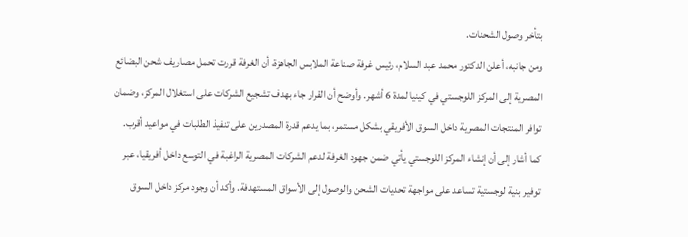بتأخر وصول الشحنات.
ومن جانبه، أعلن الدكتور محمد عبد السلام، رئيس غرفة صناعة الملابس الجاهزة، أن الغرفة قررت تحمل مصاريف شحن البضائع المصرية إلى المركز اللوجستي في كينيا لمدة 6 أشهر. وأوضح أن القرار جاء بهدف تشجيع الشركات على استغلال المركز، وضمان توافر المنتجات المصرية داخل السوق الأفريقي بشكل مستمر، بما يدعم قدرة المصدرين على تنفيذ الطلبات في مواعيد أقرب.
كما أشار إلى أن إنشاء المركز اللوجستي يأتي ضمن جهود الغرفة لدعم الشركات المصرية الراغبة في التوسع داخل أفريقيا، عبر توفير بنية لوجستية تساعد على مواجهة تحديات الشحن والوصول إلى الأسواق المستهدفة. وأكد أن وجود مركز داخل السوق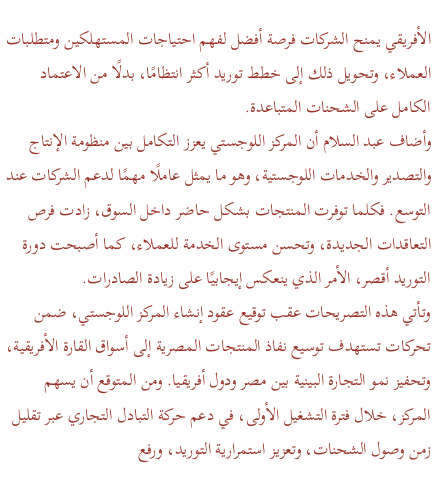الأفريقي يمنح الشركات فرصة أفضل لفهم احتياجات المستهلكين ومتطلبات العملاء، وتحويل ذلك إلى خطط توريد أكثر انتظامًا، بدلًا من الاعتماد الكامل على الشحنات المتباعدة.
وأضاف عبد السلام أن المركز اللوجستي يعزز التكامل بين منظومة الإنتاج والتصدير والخدمات اللوجستية، وهو ما يمثل عاملًا مهمًا لدعم الشركات عند التوسع. فكلما توفرت المنتجات بشكل حاضر داخل السوق، زادت فرص التعاقدات الجديدة، وتحسن مستوى الخدمة للعملاء، كما أصبحت دورة التوريد أقصر، الأمر الذي ينعكس إيجابيًا على زيادة الصادرات.
وتأتي هذه التصريحات عقب توقيع عقود إنشاء المركز اللوجستي، ضمن تحركات تستهدف توسيع نفاذ المنتجات المصرية إلى أسواق القارة الأفريقية، وتحفيز نمو التجارة البينية بين مصر ودول أفريقيا. ومن المتوقع أن يسهم المركز، خلال فترة التشغيل الأولى، في دعم حركة التبادل التجاري عبر تقليل زمن وصول الشحنات، وتعزيز استمرارية التوريد، ورفع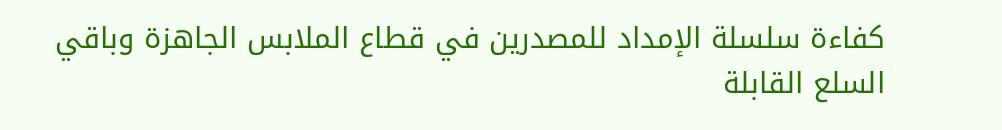كفاءة سلسلة الإمداد للمصدرين في قطاع الملابس الجاهزة وباقي السلع القابلة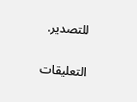للتصدير.

التعليقات